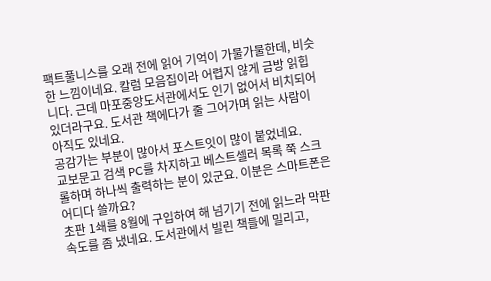팩트풀니스를 오래 전에 읽어 기억이 가물가물한데, 비슷한 느낌이네요. 칼럼 모음집이라 어렵지 않게 금방 읽힙니다. 근데 마포중앙도서관에서도 인기 없어서 비치되어 있더라구요. 도서관 책에다가 줄 그어가며 읽는 사람이 아직도 있네요.
공감가는 부분이 많아서 포스트잇이 많이 붙었네요.
교보문고 검색 PC를 차지하고 베스트셀러 목록 쭉 스크롤하며 하나씩 출력하는 분이 있군요. 이분은 스마트폰은 어디다 쓸까요?
초판 1쇄를 8월에 구입하여 해 넘기기 전에 읽느라 막판 속도를 좀 냈네요. 도서관에서 빌린 책들에 밀리고,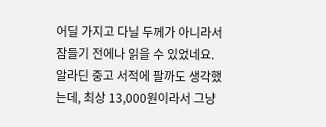어딜 가지고 다닐 두께가 아니라서 잠들기 전에나 읽을 수 있었네요. 알라딘 중고 서적에 팔까도 생각했는데, 최상 13,000원이라서 그냥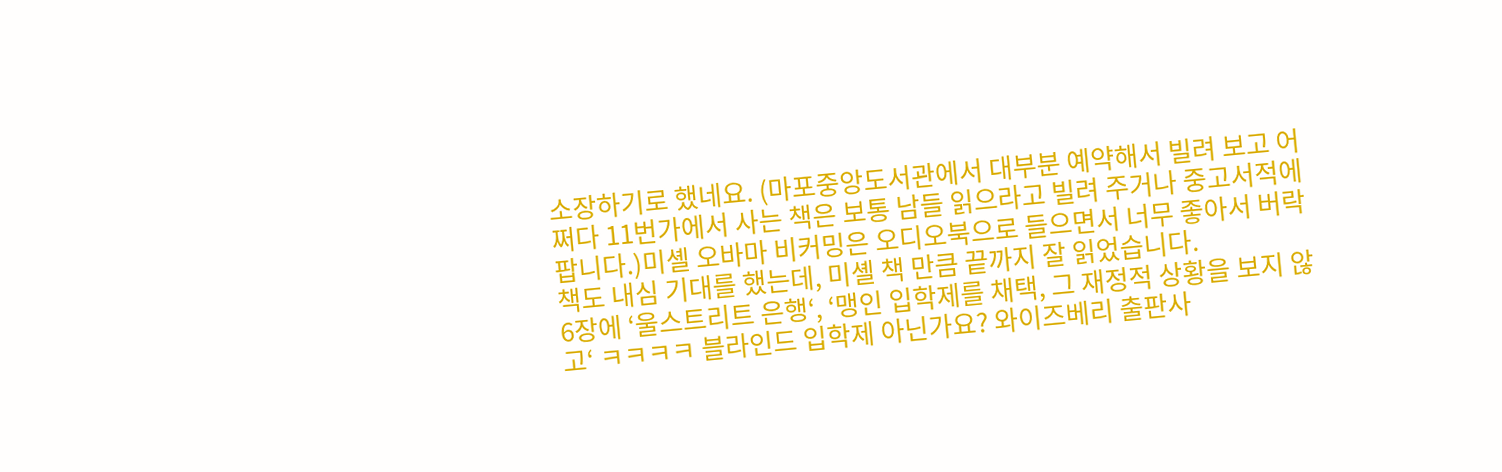소장하기로 했네요. (마포중앙도서관에서 대부분 예약해서 빌려 보고 어쩌다 11번가에서 사는 책은 보통 남들 읽으라고 빌려 주거나 중고서적에 팝니다.)미셸 오바마 비커밍은 오디오북으로 들으면서 너무 좋아서 버락책도 내심 기대를 했는데, 미셸 책 만큼 끝까지 잘 읽었습니다.
6장에 ‘울스트리트 은행‘, ‘맹인 입학제를 채택, 그 재정적 상황을 보지 않고‘ ㅋㅋㅋㅋ 블라인드 입학제 아닌가요? 와이즈베리 출판사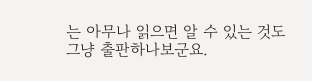는 아무나 읽으면 알 수 있는 것도 그냥 출판하나보군요.